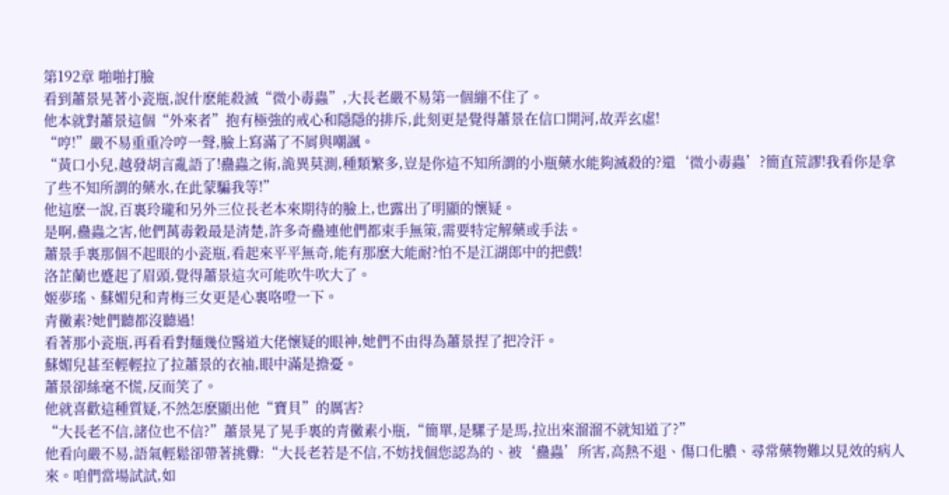第192章 啪啪打臉
看到蕭景晃著小瓷瓶,說什麽能殺滅“微小毒蟲”,大長老嚴不易第一個繃不住了。
他本就對蕭景這個“外來者”抱有極強的戒心和隱隱的排斥,此刻更是覺得蕭景在信口開河,故弄玄虛!
“哼!”嚴不易重重冷哼一聲,臉上寫滿了不屑與嘲諷。
“黃口小兒,越發胡言亂語了!蠱蟲之術,詭異莫測,種類繁多,豈是你這不知所謂的小瓶藥水能夠滅殺的?還‘微小毒蟲’?簡直荒謬!我看你是拿了些不知所謂的藥水,在此蒙騙我等!”
他這麽一說,百裏玲瓏和另外三位長老本來期待的臉上,也露出了明顯的懷疑。
是啊,蠱蟲之害,他們萬毒穀最是清楚,許多奇蠱連他們都束手無策,需要特定解藥或手法。
蕭景手裏那個不起眼的小瓷瓶,看起來平平無奇,能有那麽大能耐?怕不是江湖郎中的把戲!
洛芷蘭也蹙起了眉頭,覺得蕭景這次可能吹牛吹大了。
姬夢瑤、蘇媚兒和青梅三女更是心裏咯噔一下。
青黴素?她們聽都沒聽過!
看著那小瓷瓶,再看看對麵幾位醫道大佬懷疑的眼神,她們不由得為蕭景捏了把冷汗。
蘇媚兒甚至輕輕拉了拉蕭景的衣袖,眼中滿是擔憂。
蕭景卻絲毫不慌,反而笑了。
他就喜歡這種質疑,不然怎麽顯出他“寶貝”的厲害?
“大長老不信,諸位也不信?”蕭景晃了晃手裏的青黴素小瓶,“簡單,是騾子是馬,拉出來溜溜不就知道了?”
他看向嚴不易,語氣輕鬆卻帶著挑釁:“大長老若是不信,不妨找個您認為的、被‘蠱蟲’所害,高熱不退、傷口化膿、尋常藥物難以見效的病人來。咱們當場試試,如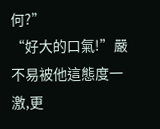何?”
“好大的口氣!”嚴不易被他這態度一激,更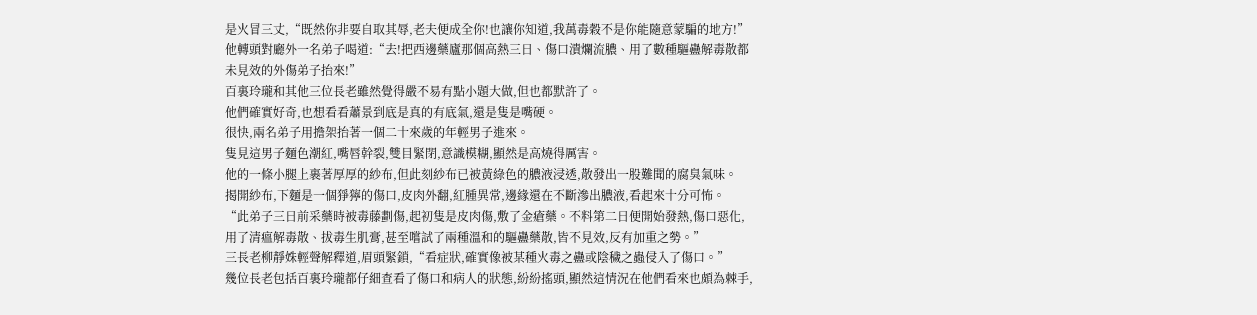是火冒三丈,“既然你非要自取其辱,老夫便成全你!也讓你知道,我萬毒穀不是你能隨意蒙騙的地方!”
他轉頭對廳外一名弟子喝道:“去!把西邊藥廬那個高熱三日、傷口潰爛流膿、用了數種驅蠱解毒散都未見效的外傷弟子抬來!”
百裏玲瓏和其他三位長老雖然覺得嚴不易有點小題大做,但也都默許了。
他們確實好奇,也想看看蕭景到底是真的有底氣,還是隻是嘴硬。
很快,兩名弟子用擔架抬著一個二十來歲的年輕男子進來。
隻見這男子麵色潮紅,嘴唇幹裂,雙目緊閉,意識模糊,顯然是高燒得厲害。
他的一條小腿上裹著厚厚的紗布,但此刻紗布已被黃綠色的膿液浸透,散發出一股難聞的腐臭氣味。
揭開紗布,下麵是一個猙獰的傷口,皮肉外翻,紅腫異常,邊緣還在不斷滲出膿液,看起來十分可怖。
“此弟子三日前采藥時被毒藤劃傷,起初隻是皮肉傷,敷了金瘡藥。不料第二日便開始發熱,傷口惡化,用了清瘟解毒散、拔毒生肌膏,甚至嚐試了兩種溫和的驅蠱藥散,皆不見效,反有加重之勢。”
三長老柳靜姝輕聲解釋道,眉頭緊鎖,“看症狀,確實像被某種火毒之蠱或陰穢之蟲侵入了傷口。”
幾位長老包括百裏玲瓏都仔細查看了傷口和病人的狀態,紛紛搖頭,顯然這情況在他們看來也頗為棘手,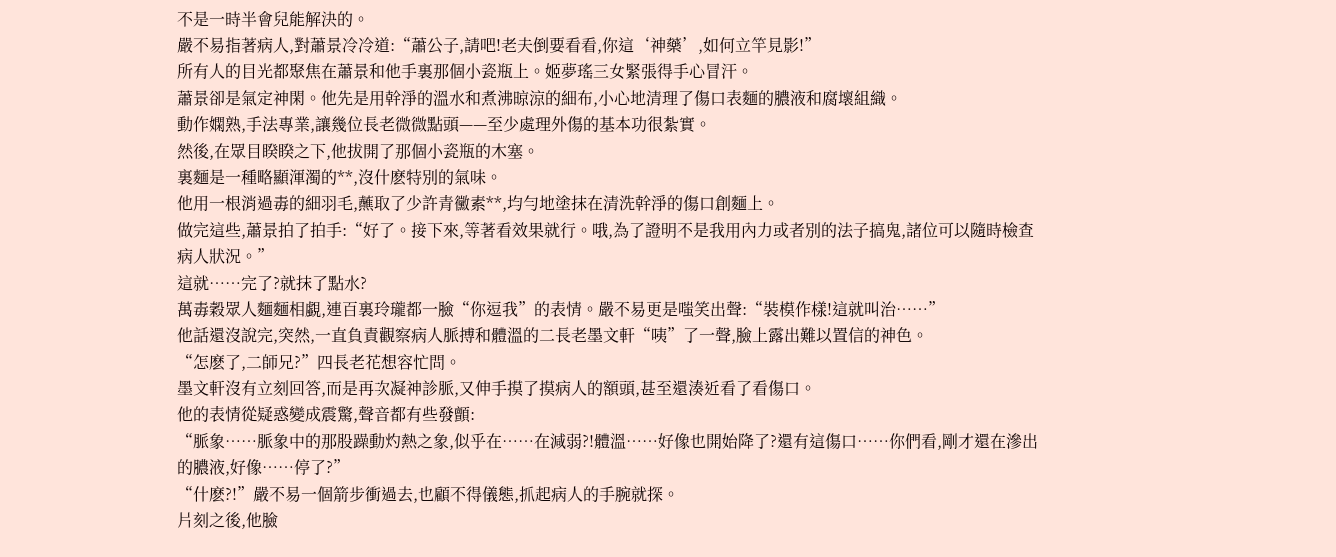不是一時半會兒能解決的。
嚴不易指著病人,對蕭景冷冷道:“蕭公子,請吧!老夫倒要看看,你這‘神藥’,如何立竿見影!”
所有人的目光都聚焦在蕭景和他手裏那個小瓷瓶上。姬夢瑤三女緊張得手心冒汗。
蕭景卻是氣定神閑。他先是用幹淨的溫水和煮沸晾涼的細布,小心地清理了傷口表麵的膿液和腐壞組織。
動作嫻熟,手法專業,讓幾位長老微微點頭——至少處理外傷的基本功很紮實。
然後,在眾目睽睽之下,他拔開了那個小瓷瓶的木塞。
裏麵是一種略顯渾濁的**,沒什麽特別的氣味。
他用一根消過毒的細羽毛,蘸取了少許青黴素**,均勻地塗抹在清洗幹淨的傷口創麵上。
做完這些,蕭景拍了拍手:“好了。接下來,等著看效果就行。哦,為了證明不是我用內力或者別的法子搞鬼,諸位可以隨時檢查病人狀況。”
這就……完了?就抹了點水?
萬毒穀眾人麵麵相覷,連百裏玲瓏都一臉“你逗我”的表情。嚴不易更是嗤笑出聲:“裝模作樣!這就叫治……”
他話還沒說完,突然,一直負責觀察病人脈搏和體溫的二長老墨文軒“咦”了一聲,臉上露出難以置信的神色。
“怎麽了,二師兄?”四長老花想容忙問。
墨文軒沒有立刻回答,而是再次凝神診脈,又伸手摸了摸病人的額頭,甚至還湊近看了看傷口。
他的表情從疑惑變成震驚,聲音都有些發顫:
“脈象……脈象中的那股躁動灼熱之象,似乎在……在減弱?!體溫……好像也開始降了?還有這傷口……你們看,剛才還在滲出的膿液,好像……停了?”
“什麽?!”嚴不易一個箭步衝過去,也顧不得儀態,抓起病人的手腕就探。
片刻之後,他臉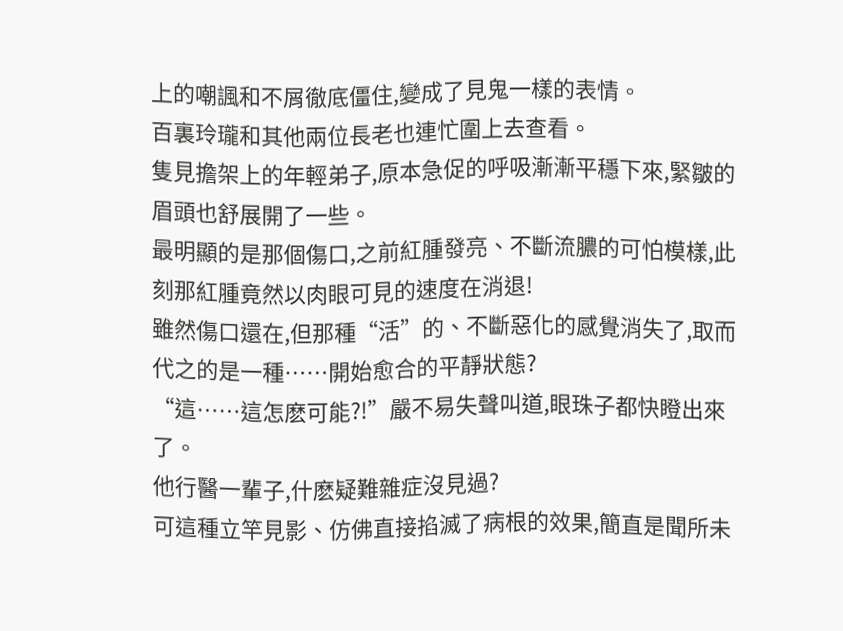上的嘲諷和不屑徹底僵住,變成了見鬼一樣的表情。
百裏玲瓏和其他兩位長老也連忙圍上去查看。
隻見擔架上的年輕弟子,原本急促的呼吸漸漸平穩下來,緊皺的眉頭也舒展開了一些。
最明顯的是那個傷口,之前紅腫發亮、不斷流膿的可怕模樣,此刻那紅腫竟然以肉眼可見的速度在消退!
雖然傷口還在,但那種“活”的、不斷惡化的感覺消失了,取而代之的是一種……開始愈合的平靜狀態?
“這……這怎麽可能?!”嚴不易失聲叫道,眼珠子都快瞪出來了。
他行醫一輩子,什麽疑難雜症沒見過?
可這種立竿見影、仿佛直接掐滅了病根的效果,簡直是聞所未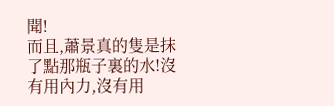聞!
而且,蕭景真的隻是抹了點那瓶子裏的水!沒有用內力,沒有用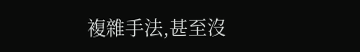複雜手法,甚至沒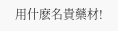用什麽名貴藥材!